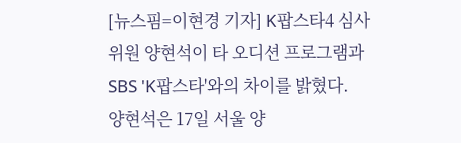[뉴스핌=이현경 기자] K팝스타4 심사위원 양현석이 타 오디션 프로그램과 SBS 'K팝스타'와의 차이를 밝혔다.
양현석은 17일 서울 양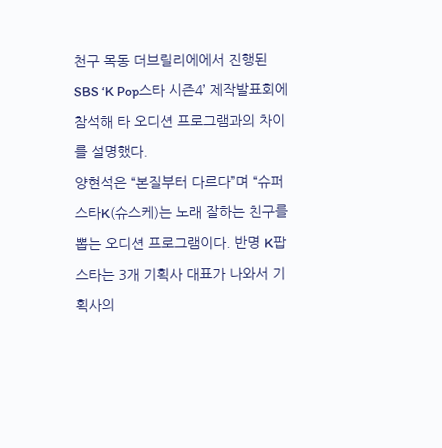천구 목동 더브릴리에에서 진행된 SBS ‘K Pop스타 시즌4’ 제작발표회에 참석해 타 오디션 프로그램과의 차이를 설명했다.
양현석은 “본질부터 다르다”며 “슈퍼스타K(슈스케)는 노래 잘하는 친구를 뽑는 오디션 프로그램이다. 반명 K팝스타는 3개 기획사 대표가 나와서 기획사의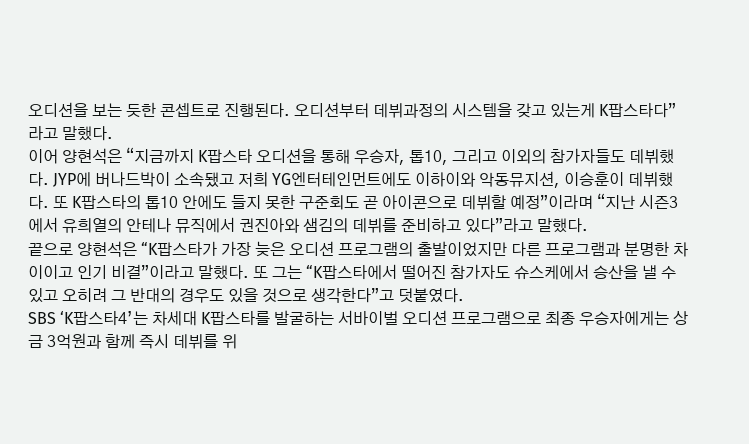오디션을 보는 듯한 콘셉트로 진행된다. 오디션부터 데뷔과정의 시스템을 갖고 있는게 K팝스타다”라고 말했다.
이어 양현석은 “지금까지 K팝스타 오디션을 통해 우승자, 톱10, 그리고 이외의 참가자들도 데뷔했다. JYP에 버나드박이 소속됐고 저희 YG엔터테인먼트에도 이하이와 악동뮤지션, 이승훈이 데뷔했다. 또 K팝스타의 톱10 안에도 들지 못한 구준회도 곧 아이콘으로 데뷔할 예정”이라며 “지난 시즌3에서 유희열의 안테나 뮤직에서 권진아와 샘김의 데뷔를 준비하고 있다”라고 말했다.
끝으로 양현석은 “K팝스타가 가장 늦은 오디션 프로그램의 출발이었지만 다른 프로그램과 분명한 차이이고 인기 비결”이라고 말했다. 또 그는 “K팝스타에서 떨어진 참가자도 슈스케에서 승산을 낼 수 있고 오히려 그 반대의 경우도 있을 것으로 생각한다”고 덧붙였다.
SBS ‘K팝스타4’는 차세대 K팝스타를 발굴하는 서바이벌 오디션 프로그램으로 최종 우승자에게는 상금 3억원과 함께 즉시 데뷔를 위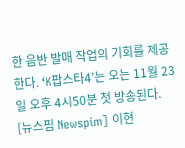한 음반 발매 작업의 기회를 제공한다. ‘K팝스타4’는 오는 11월 23일 오후 4시50분 첫 방송된다.
[뉴스핌 Newspim] 이현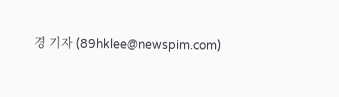경 기자 (89hklee@newspim.com)